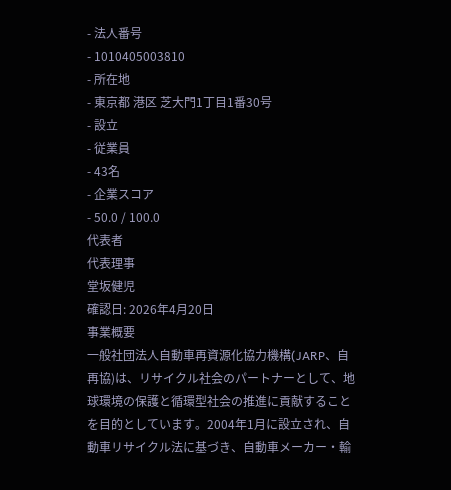- 法人番号
- 1010405003810
- 所在地
- 東京都 港区 芝大門1丁目1番30号
- 設立
- 従業員
- 43名
- 企業スコア
- 50.0 / 100.0
代表者
代表理事
堂坂健児
確認日: 2026年4月20日
事業概要
一般社団法人自動車再資源化協力機構(JARP、自再協)は、リサイクル社会のパートナーとして、地球環境の保護と循環型社会の推進に貢献することを目的としています。2004年1月に設立され、自動車リサイクル法に基づき、自動車メーカー・輸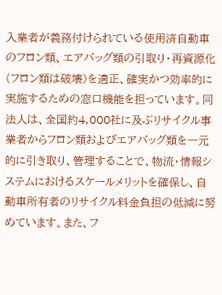入業者が義務付けられている使用済自動車のフロン類、エアバッグ類の引取り・再資源化(フロン類は破壊)を適正、確実かつ効率的に実施するための窓口機能を担っています。同法人は、全国約4,000社に及ぶリサイクル事業者からフロン類およびエアバッグ類を一元的に引き取り、管理することで、物流・情報システムにおけるスケールメリットを確保し、自動車所有者のリサイクル料金負担の低減に努めています。また、フ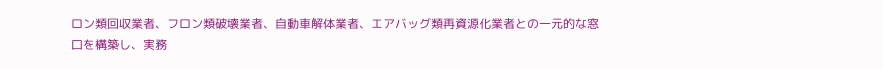ロン類回収業者、フロン類破壊業者、自動車解体業者、エアバッグ類再資源化業者との一元的な窓口を構築し、実務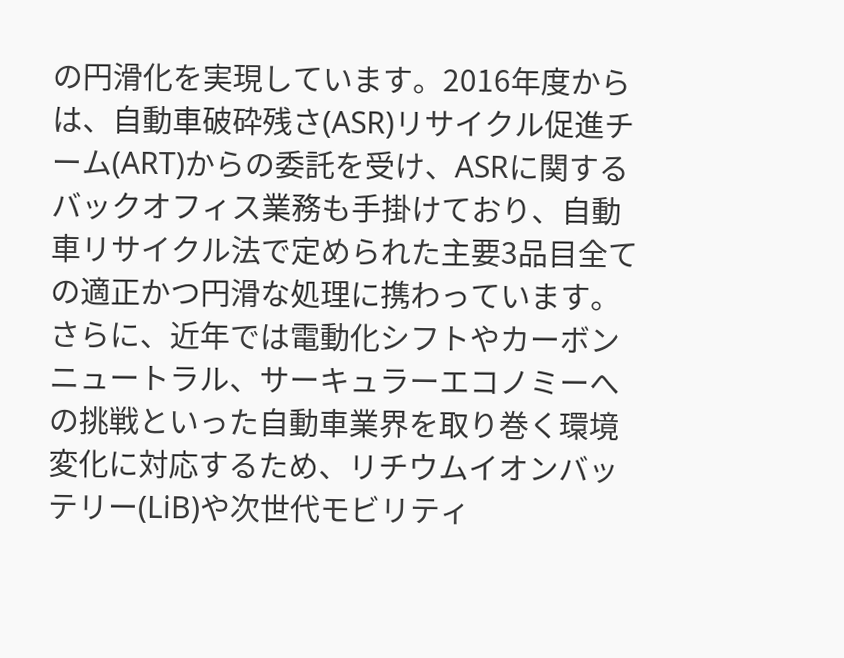の円滑化を実現しています。2016年度からは、自動車破砕残さ(ASR)リサイクル促進チーム(ART)からの委託を受け、ASRに関するバックオフィス業務も手掛けており、自動車リサイクル法で定められた主要3品目全ての適正かつ円滑な処理に携わっています。さらに、近年では電動化シフトやカーボンニュートラル、サーキュラーエコノミーへの挑戦といった自動車業界を取り巻く環境変化に対応するため、リチウムイオンバッテリー(LiB)や次世代モビリティ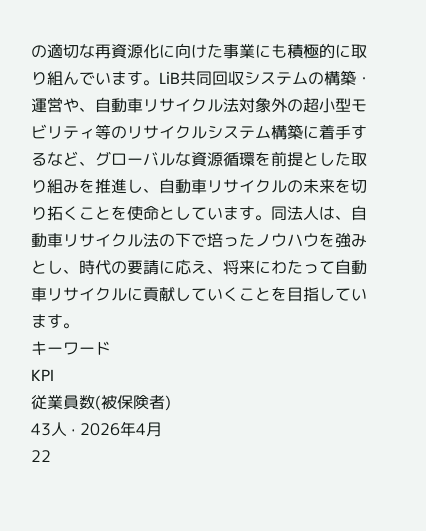の適切な再資源化に向けた事業にも積極的に取り組んでいます。LiB共同回収システムの構築・運営や、自動車リサイクル法対象外の超小型モビリティ等のリサイクルシステム構築に着手するなど、グローバルな資源循環を前提とした取り組みを推進し、自動車リサイクルの未来を切り拓くことを使命としています。同法人は、自動車リサイクル法の下で培ったノウハウを強みとし、時代の要請に応え、将来にわたって自動車リサイクルに貢献していくことを目指しています。
キーワード
KPI
従業員数(被保険者)
43人 · 2026年4月
22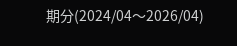期分(2024/04〜2026/04)